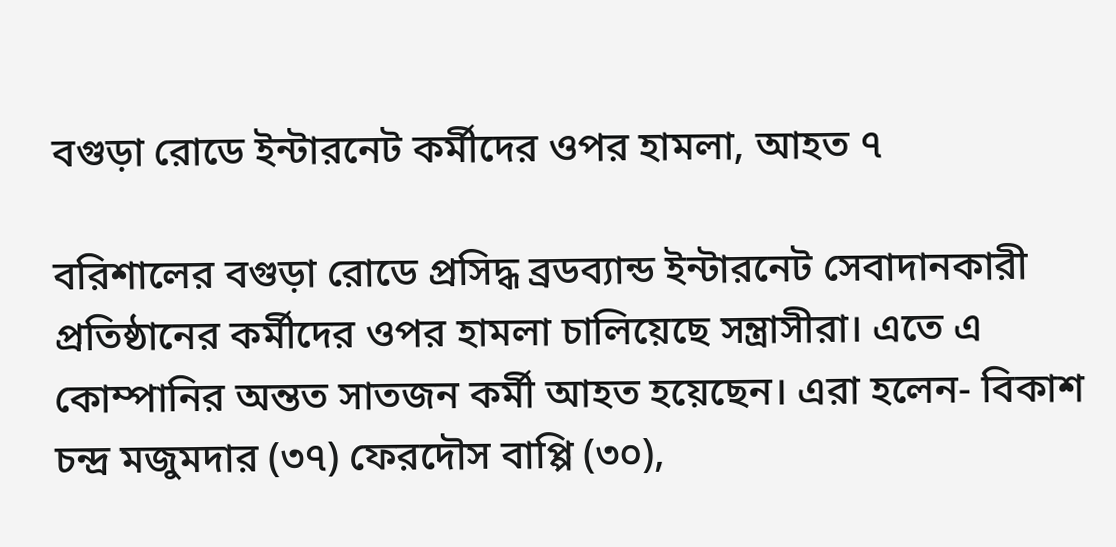বগুড়া রোডে ইন্টারনেট কর্মীদের ওপর হামলা, আহত ৭

বরিশালের বগুড়া রোডে প্রসিদ্ধ ব্রডব্যান্ড ইন্টারনেট সেবাদানকারী প্রতিষ্ঠানের কর্মীদের ওপর হামলা চালিয়েছে সন্ত্রাসীরা। এতে এ কোম্পানির অন্তত সাতজন কর্মী আহত হয়েছেন। এরা হলেন- বিকাশ চন্দ্র মজুমদার (৩৭) ফেরদৌস বাপ্পি (৩০),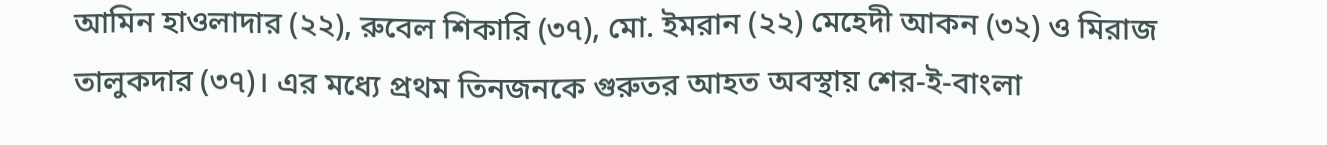আমিন হাওলাদার (২২), রুবেল শিকারি (৩৭), মো. ইমরান (২২) মেহেদী আকন (৩২) ও মিরাজ তালুকদার (৩৭)। এর মধ্যে প্রথম তিনজনকে গুরুতর আহত অবস্থায় শের-ই-বাংলা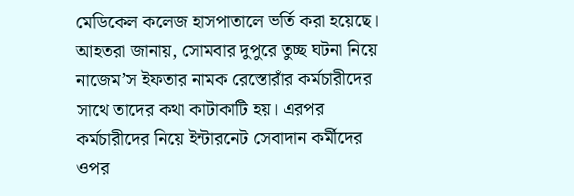মেডিকেল কলেজ হাসপাতালে ভর্তি করা হয়েছে।
আহতরা জানায়, সোমবার দুপুরে তুচ্ছ ঘটনা নিয়ে নাজেম’স ইফতার নামক রেস্তোরাঁর কর্মচারীদের সাথে তাদের কথা কাটাকাটি হয়। এরপর কর্মচারীদের নিয়ে ইন্টারনেট সেবাদান কর্মীদের ওপর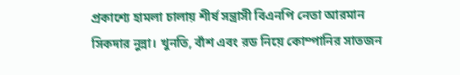প্রকাশ্যে হামলা চালায় শীর্ষ সন্ত্রাসী বিএনপি নেতা আরমান সিকদার নুন্না। খুনতি, বাঁশ এবং রড নিয়ে কোম্পানির সাতজন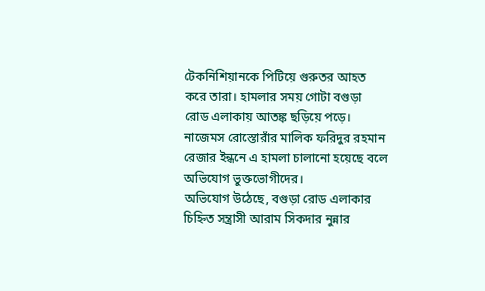টেকনিশিয়ানকে পিটিয়ে গুরুতর আহত করে তারা। হামলার সময় গোটা বগুড়া রোড এলাকায় আতঙ্ক ছড়িয়ে পড়ে। নাজেমস রোস্তোরাঁর মালিক ফরিদুর রহমান রেজার ইন্ধনে এ হামলা চালানো হয়েছে বলে অভিযোগ ভুক্তভোগীদের।
অভিযোগ উঠেছে, বগুড়া রোড এলাকার চিহ্নিত সন্ত্রাসী আরাম সিকদার নুন্নার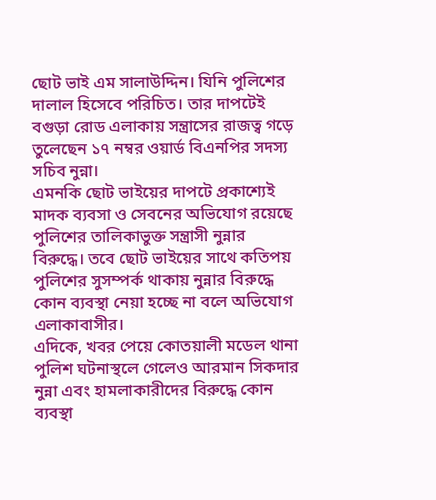ছোট ভাই এম সালাউদ্দিন। যিনি পুলিশের দালাল হিসেবে পরিচিত। তার দাপটেই বগুড়া রোড এলাকায় সন্ত্রাসের রাজত্ব গড়ে তুলেছেন ১৭ নম্বর ওয়ার্ড বিএনপির সদস্য সচিব নুন্না।
এমনকি ছোট ভাইয়ের দাপটে প্রকাশ্যেই মাদক ব্যবসা ও সেবনের অভিযোগ রয়েছে পুলিশের তালিকাভুক্ত সন্ত্রাসী নুন্নার বিরুদ্ধে। তবে ছোট ভাইয়ের সাথে কতিপয় পুলিশের সুসম্পর্ক থাকায় নুন্নার বিরুদ্ধে কোন ব্যবস্থা নেয়া হচ্ছে না বলে অভিযোগ এলাকাবাসীর।
এদিকে, খবর পেয়ে কোতয়ালী মডেল থানা পুলিশ ঘটনাস্থলে গেলেও আরমান সিকদার নুন্না এবং হামলাকারীদের বিরুদ্ধে কোন ব্যবস্থা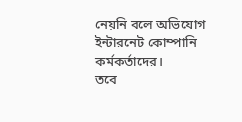নেয়নি বলে অভিযোগ ইন্টারনেট কোম্পানি কর্মকর্তাদের।
তবে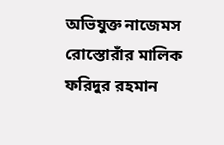অভিযুক্ত নাজেমস রোস্তোরাঁর মালিক ফরিদুর রহমান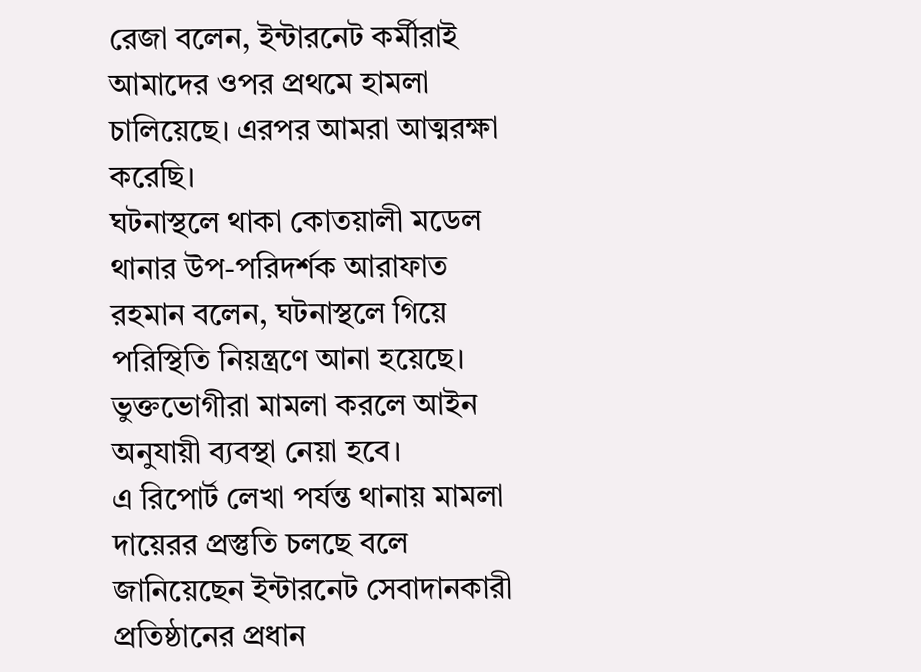রেজা বলেন, ইন্টারনেট কর্মীরাই আমাদের ওপর প্রথমে হামলা চালিয়েছে। এরপর আমরা আত্মরক্ষা করেছি।
ঘটনাস্থলে থাকা কোতয়ালী মডেল থানার উপ-পরিদর্শক আরাফাত রহমান বলেন, ঘটনাস্থলে গিয়ে পরিস্থিতি নিয়ন্ত্রণে আনা হয়েছে। ভুক্তভোগীরা মামলা করলে আইন অনুযায়ী ব্যবস্থা নেয়া হবে।
এ রিপোর্ট লেখা পর্যন্ত থানায় মামলা দায়েরর প্রস্তুতি চলছে বলে জানিয়েছেন ইন্টারনেট সেবাদানকারী প্রতিষ্ঠানের প্রধান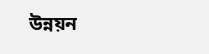উন্নয়ন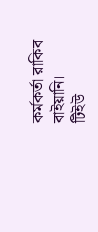কর্মকর্তা রাকিব বাইয়ানি।
টিইউ